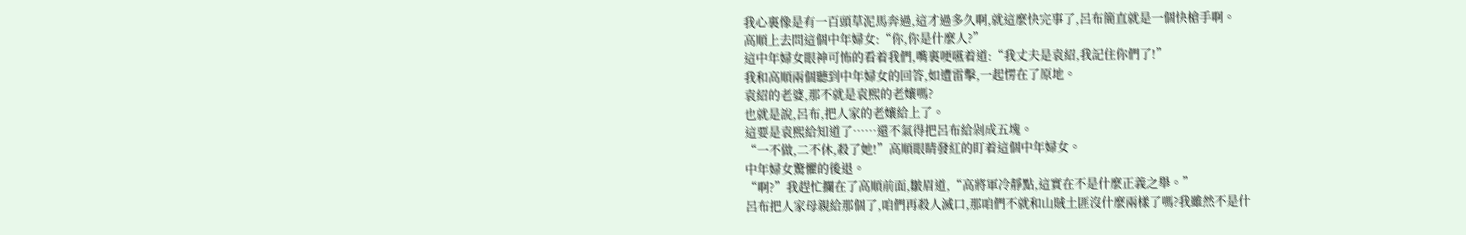我心裏像是有一百頭草泥馬奔過,這才過多久啊,就這麼快完事了,呂布簡直就是一個快槍手啊。
高順上去問這個中年婦女:“你,你是什麼人?”
這中年婦女眼神可怖的看着我們,嘴裏哽嚥着道:“我丈夫是袁紹,我記住你們了!”
我和高順兩個聽到中年婦女的回答,如遭雷擊,一起愣在了原地。
袁紹的老婆,那不就是袁熙的老孃嗎?
也就是說,呂布,把人家的老孃給上了。
這要是袁熙給知道了……還不氣得把呂布給剁成五塊。
“一不做,二不休,殺了她!”高順眼睛發紅的盯着這個中年婦女。
中年婦女驚懼的後退。
“啊?”我趕忙攔在了高順前面,皺眉道,“高將軍冷靜點,這實在不是什麼正義之舉。”
呂布把人家母親給那個了,咱們再殺人滅口,那咱們不就和山賊土匪沒什麼兩樣了嗎?我雖然不是什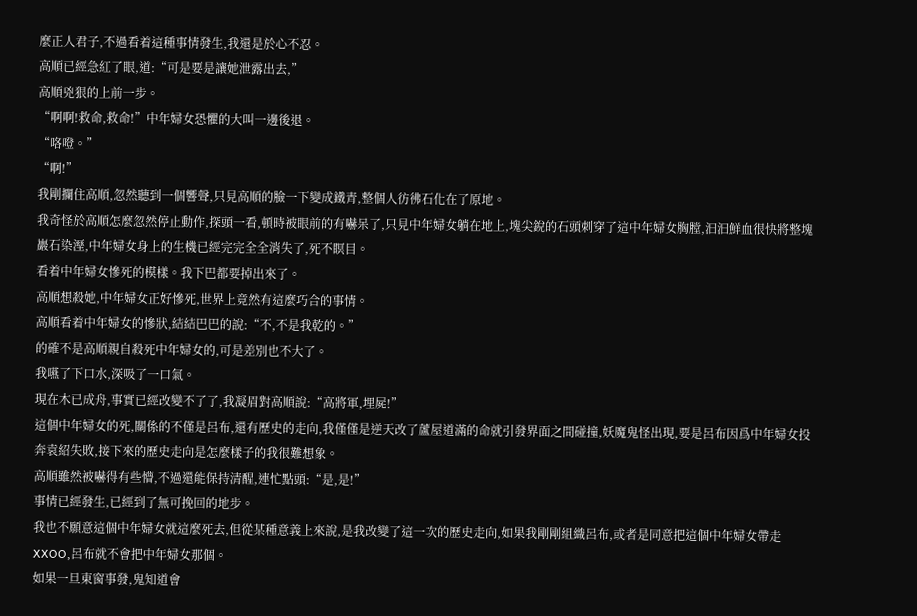麼正人君子,不過看着這種事情發生,我還是於心不忍。
高順已經急紅了眼,道:“可是要是讓她泄露出去,”
高順兇狠的上前一步。
“啊啊!救命,救命!”中年婦女恐懼的大叫一邊後退。
“咯噔。”
“啊!”
我剛攔住高順,忽然聽到一個響聲,只見高順的臉一下變成鐵青,整個人彷彿石化在了原地。
我奇怪於高順怎麼忽然停止動作,探頭一看,頓時被眼前的有嚇呆了,只見中年婦女躺在地上,塊尖銳的石頭刺穿了這中年婦女胸膛,汩汩鮮血很快將整塊巖石染溼,中年婦女身上的生機已經完完全全消失了,死不瞑目。
看着中年婦女慘死的模樣。我下巴都要掉出來了。
高順想殺她,中年婦女正好慘死,世界上竟然有這麼巧合的事情。
高順看着中年婦女的慘狀,結結巴巴的說:“不,不是我乾的。”
的確不是高順親自殺死中年婦女的,可是差別也不大了。
我嚥了下口水,深吸了一口氣。
現在木已成舟,事實已經改變不了了,我凝眉對高順說:“高將軍,埋屍!”
這個中年婦女的死,關係的不僅是呂布,還有歷史的走向,我僅僅是逆天改了蘆屋道滿的命就引發界面之間碰撞,妖魔鬼怪出現,要是呂布因爲中年婦女投奔袁紹失敗,接下來的歷史走向是怎麼樣子的我很難想象。
高順雖然被嚇得有些懵,不過還能保持清醒,連忙點頭:“是,是!”
事情已經發生,已經到了無可挽回的地步。
我也不願意這個中年婦女就這麼死去,但從某種意義上來說,是我改變了這一次的歷史走向,如果我剛剛組織呂布,或者是同意把這個中年婦女帶走XXOO,呂布就不會把中年婦女那個。
如果一旦東窗事發,鬼知道會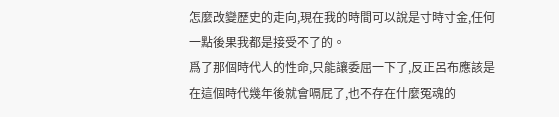怎麼改變歷史的走向,現在我的時間可以說是寸時寸金,任何一點後果我都是接受不了的。
爲了那個時代人的性命,只能讓委屈一下了,反正呂布應該是在這個時代幾年後就會嗝屁了,也不存在什麼冤魂的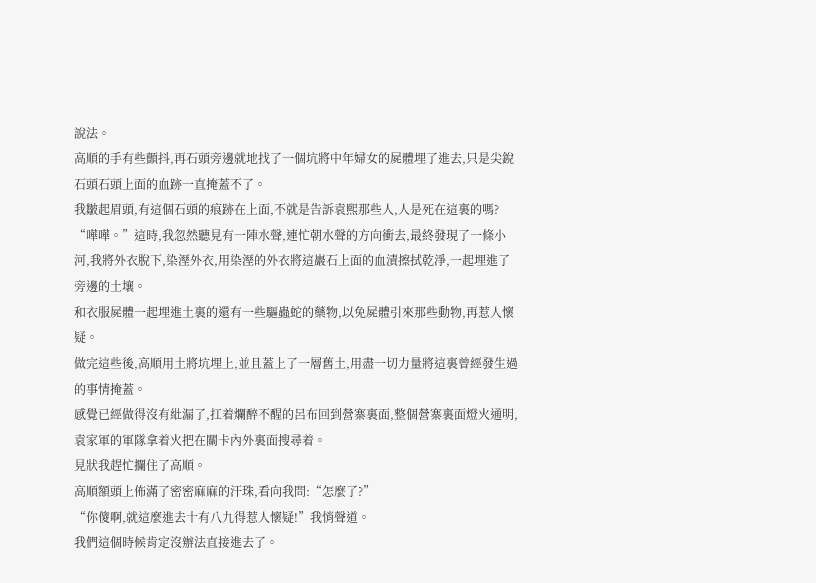說法。
高順的手有些顫抖,再石頭旁邊就地找了一個坑將中年婦女的屍體埋了進去,只是尖銳石頭石頭上面的血跡一直掩蓋不了。
我皺起眉頭,有這個石頭的痕跡在上面,不就是告訴袁熙那些人,人是死在這裏的嗎?
“嘩嘩。”這時,我忽然聽見有一陣水聲,連忙朝水聲的方向衝去,最終發現了一條小河,我將外衣脫下,染溼外衣,用染溼的外衣將這巖石上面的血漬擦拭乾淨,一起埋進了旁邊的土壤。
和衣服屍體一起埋進土裏的還有一些驅蟲蛇的藥物,以免屍體引來那些動物,再惹人懷疑。
做完這些後,高順用土將坑埋上,並且蓋上了一層舊土,用盡一切力量將這裏曾經發生過的事情掩蓋。
感覺已經做得沒有紕漏了,扛着爛醉不醒的呂布回到營寨裏面,整個營寨裏面燈火通明,袁家軍的軍隊拿着火把在關卡內外裏面搜尋着。
見狀我趕忙攔住了高順。
高順額頭上佈滿了密密麻麻的汗珠,看向我問:“怎麼了?”
“你傻啊,就這麼進去十有八九得惹人懷疑!”我悄聲道。
我們這個時候肯定沒辦法直接進去了。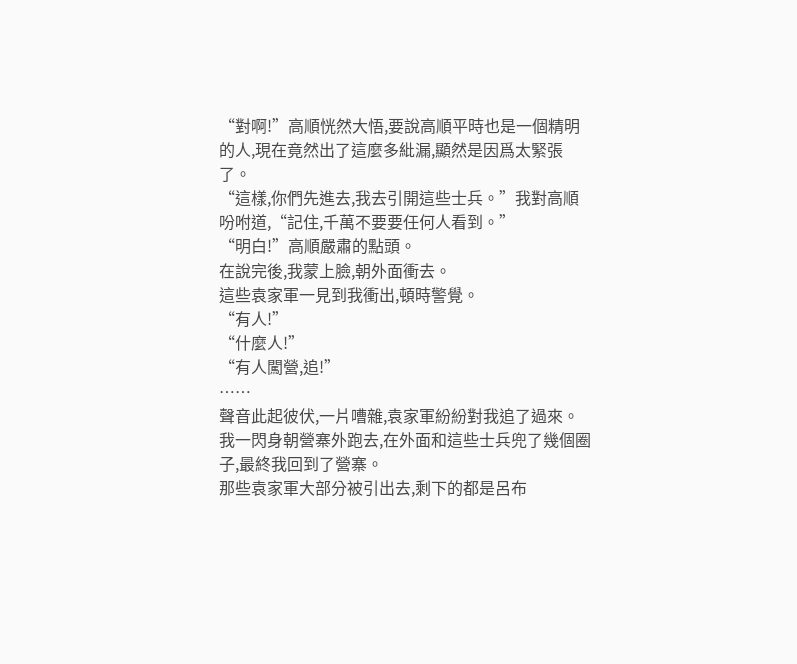“對啊!”高順恍然大悟,要說高順平時也是一個精明的人,現在竟然出了這麼多紕漏,顯然是因爲太緊張了。
“這樣,你們先進去,我去引開這些士兵。”我對高順吩咐道,“記住,千萬不要要任何人看到。”
“明白!”高順嚴肅的點頭。
在說完後,我蒙上臉,朝外面衝去。
這些袁家軍一見到我衝出,頓時警覺。
“有人!”
“什麼人!”
“有人闖營,追!”
……
聲音此起彼伏,一片嘈雜,袁家軍紛紛對我追了過來。
我一閃身朝營寨外跑去,在外面和這些士兵兜了幾個圈子,最終我回到了營寨。
那些袁家軍大部分被引出去,剩下的都是呂布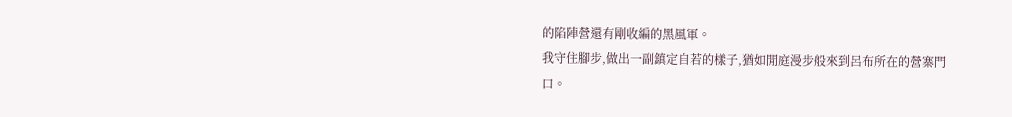的陷陣營還有剛收編的黑風軍。
我守住腳步,做出一副鎮定自若的樣子,猶如閒庭漫步般來到呂布所在的營寨門口。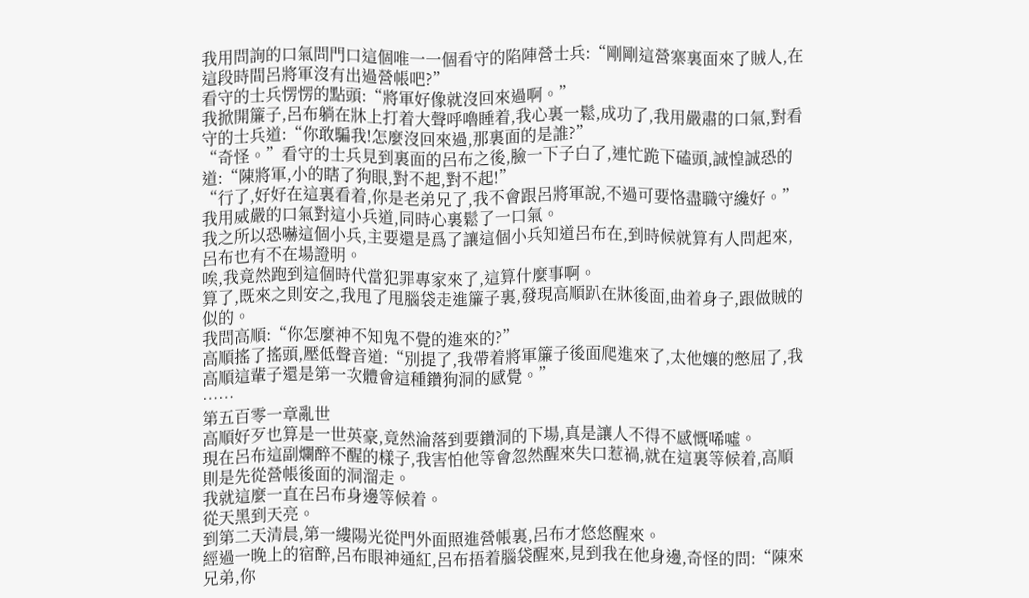我用問詢的口氣問門口這個唯一一個看守的陷陣營士兵:“剛剛這營寨裏面來了賊人,在這段時間呂將軍沒有出過營帳吧?”
看守的士兵愣愣的點頭:“將軍好像就沒回來過啊。”
我掀開簾子,呂布躺在牀上打着大聲呼嚕睡着,我心裏一鬆,成功了,我用嚴肅的口氣,對看守的士兵道:“你敢騙我!怎麼沒回來過,那裏面的是誰?”
“奇怪。”看守的士兵見到裏面的呂布之後,臉一下子白了,連忙跪下磕頭,誠惶誠恐的道:“陳將軍,小的瞎了狗眼,對不起,對不起!”
“行了,好好在這裏看着,你是老弟兄了,我不會跟呂將軍說,不過可要恪盡職守纔好。”我用威嚴的口氣對這小兵道,同時心裏鬆了一口氣。
我之所以恐嚇這個小兵,主要還是爲了讓這個小兵知道呂布在,到時候就算有人問起來,呂布也有不在場證明。
唉,我竟然跑到這個時代當犯罪專家來了,這算什麼事啊。
算了,既來之則安之,我甩了甩腦袋走進簾子裏,發現高順趴在牀後面,曲着身子,跟做賊的似的。
我問高順:“你怎麼神不知鬼不覺的進來的?”
高順搖了搖頭,壓低聲音道:“別提了,我帶着將軍簾子後面爬進來了,太他孃的憋屈了,我高順這輩子還是第一次體會這種鑽狗洞的感覺。”
……
第五百零一章亂世
高順好歹也算是一世英豪,竟然淪落到要鑽洞的下場,真是讓人不得不感慨唏噓。
現在呂布這副爛醉不醒的樣子,我害怕他等會忽然醒來失口惹禍,就在這裏等候着,高順則是先從營帳後面的洞溜走。
我就這麼一直在呂布身邊等候着。
從天黑到天亮。
到第二天清晨,第一縷陽光從門外面照進營帳裏,呂布才悠悠醒來。
經過一晚上的宿醉,呂布眼神通紅,呂布捂着腦袋醒來,見到我在他身邊,奇怪的問:“陳來兄弟,你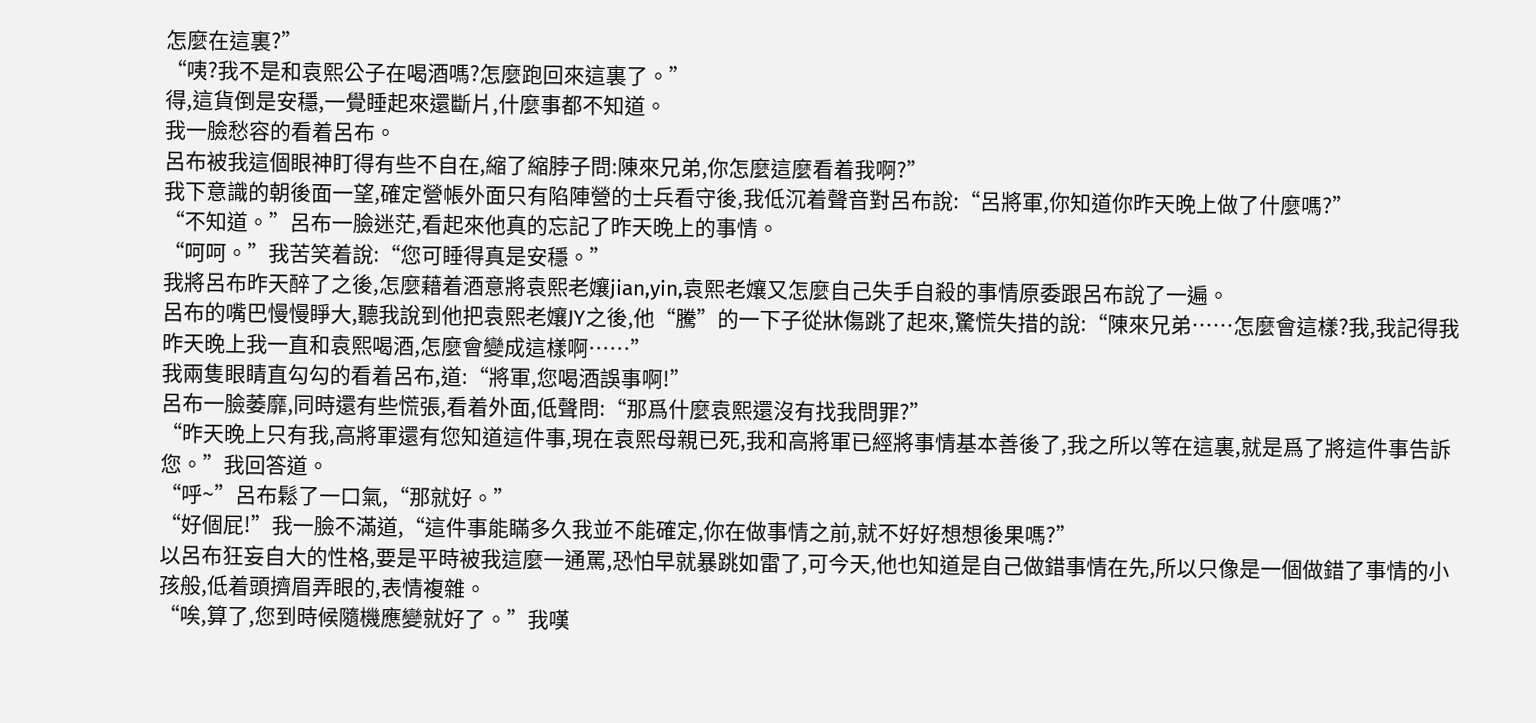怎麼在這裏?”
“咦?我不是和袁熙公子在喝酒嗎?怎麼跑回來這裏了。”
得,這貨倒是安穩,一覺睡起來還斷片,什麼事都不知道。
我一臉愁容的看着呂布。
呂布被我這個眼神盯得有些不自在,縮了縮脖子問:陳來兄弟,你怎麼這麼看着我啊?”
我下意識的朝後面一望,確定營帳外面只有陷陣營的士兵看守後,我低沉着聲音對呂布說:“呂將軍,你知道你昨天晚上做了什麼嗎?”
“不知道。”呂布一臉迷茫,看起來他真的忘記了昨天晚上的事情。
“呵呵。”我苦笑着說:“您可睡得真是安穩。”
我將呂布昨天醉了之後,怎麼藉着酒意將袁熙老孃jian,yin,袁熙老孃又怎麼自己失手自殺的事情原委跟呂布說了一遍。
呂布的嘴巴慢慢睜大,聽我說到他把袁熙老孃JY之後,他“騰”的一下子從牀傷跳了起來,驚慌失措的說:“陳來兄弟……怎麼會這樣?我,我記得我昨天晚上我一直和袁熙喝酒,怎麼會變成這樣啊……”
我兩隻眼睛直勾勾的看着呂布,道:“將軍,您喝酒誤事啊!”
呂布一臉萎靡,同時還有些慌張,看着外面,低聲問:“那爲什麼袁熙還沒有找我問罪?”
“昨天晚上只有我,高將軍還有您知道這件事,現在袁熙母親已死,我和高將軍已經將事情基本善後了,我之所以等在這裏,就是爲了將這件事告訴您。”我回答道。
“呼~”呂布鬆了一口氣,“那就好。”
“好個屁!”我一臉不滿道,“這件事能瞞多久我並不能確定,你在做事情之前,就不好好想想後果嗎?”
以呂布狂妄自大的性格,要是平時被我這麼一通罵,恐怕早就暴跳如雷了,可今天,他也知道是自己做錯事情在先,所以只像是一個做錯了事情的小孩般,低着頭擠眉弄眼的,表情複雜。
“唉,算了,您到時候隨機應變就好了。”我嘆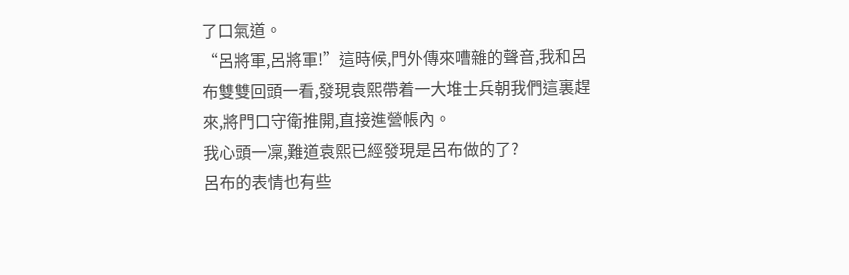了口氣道。
“呂將軍,呂將軍!”這時候,門外傳來嘈雜的聲音,我和呂布雙雙回頭一看,發現袁熙帶着一大堆士兵朝我們這裏趕來,將門口守衛推開,直接進營帳內。
我心頭一凜,難道袁熙已經發現是呂布做的了?
呂布的表情也有些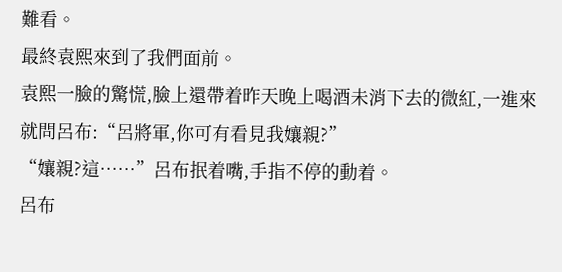難看。
最終袁熙來到了我們面前。
袁熙一臉的驚慌,臉上還帶着昨天晚上喝酒未消下去的微紅,一進來就問呂布:“呂將軍,你可有看見我孃親?”
“孃親?這……”呂布抿着嘴,手指不停的動着。
呂布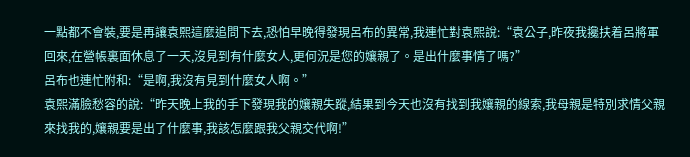一點都不會裝,要是再讓袁熙這麼追問下去,恐怕早晚得發現呂布的異常,我連忙對袁熙說:“袁公子,昨夜我攙扶着呂將軍回來,在營帳裏面休息了一天,沒見到有什麼女人,更何況是您的孃親了。是出什麼事情了嗎?”
呂布也連忙附和:“是啊,我沒有見到什麼女人啊。”
袁熙滿臉愁容的說:“昨天晚上我的手下發現我的孃親失蹤,結果到今天也沒有找到我孃親的線索,我母親是特別求情父親來找我的,孃親要是出了什麼事,我該怎麼跟我父親交代啊!”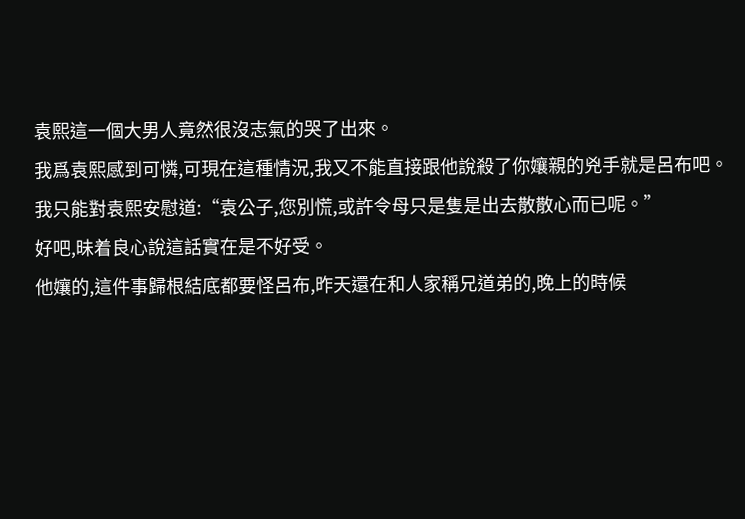袁熙這一個大男人竟然很沒志氣的哭了出來。
我爲袁熙感到可憐,可現在這種情況,我又不能直接跟他說殺了你孃親的兇手就是呂布吧。
我只能對袁熙安慰道:“袁公子,您別慌,或許令母只是隻是出去散散心而已呢。”
好吧,昧着良心說這話實在是不好受。
他孃的,這件事歸根結底都要怪呂布,昨天還在和人家稱兄道弟的,晚上的時候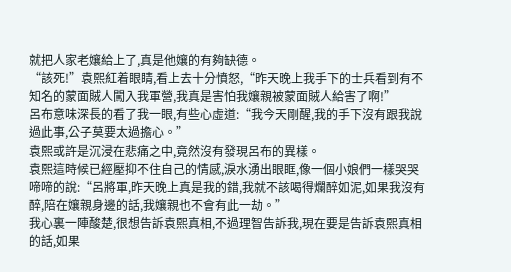就把人家老孃給上了,真是他孃的有夠缺德。
“該死!”袁熙紅着眼睛,看上去十分憤怒,“昨天晚上我手下的士兵看到有不知名的蒙面賊人闖入我軍營,我真是害怕我孃親被蒙面賊人給害了啊!”
呂布意味深長的看了我一眼,有些心虛道:“我今天剛醒,我的手下沒有跟我說過此事,公子莫要太過擔心。”
袁熙或許是沉浸在悲痛之中,竟然沒有發現呂布的異樣。
袁熙這時候已經壓抑不住自己的情感,淚水湧出眼眶,像一個小娘們一樣哭哭啼啼的說:“呂將軍,昨天晚上真是我的錯,我就不該喝得爛醉如泥,如果我沒有醉,陪在孃親身邊的話,我孃親也不會有此一劫。”
我心裏一陣酸楚,很想告訴袁熙真相,不過理智告訴我,現在要是告訴袁熙真相的話,如果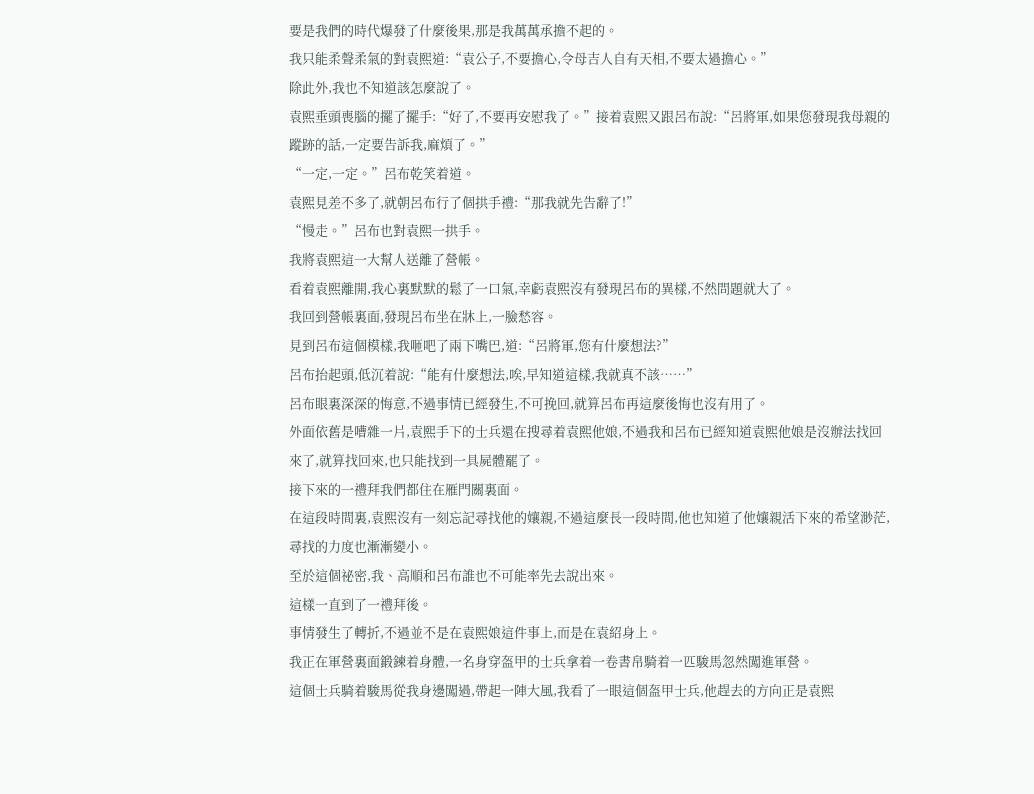要是我們的時代爆發了什麼後果,那是我萬萬承擔不起的。
我只能柔聲柔氣的對袁熙道:“袁公子,不要擔心,令母吉人自有天相,不要太過擔心。”
除此外,我也不知道該怎麼說了。
袁熙垂頭喪腦的擺了擺手:“好了,不要再安慰我了。”接着袁熙又跟呂布說:“呂將軍,如果您發現我母親的蹤跡的話,一定要告訴我,麻煩了。”
“一定,一定。”呂布乾笑着道。
袁熙見差不多了,就朝呂布行了個拱手禮:“那我就先告辭了!”
“慢走。”呂布也對袁熙一拱手。
我將袁熙這一大幫人送離了營帳。
看着袁熙離開,我心裏默默的鬆了一口氣,幸虧袁熙沒有發現呂布的異樣,不然問題就大了。
我回到營帳裏面,發現呂布坐在牀上,一臉愁容。
見到呂布這個模樣,我咂吧了兩下嘴巴,道:“呂將軍,您有什麼想法?”
呂布抬起頭,低沉着說:“能有什麼想法,唉,早知道這樣,我就真不該……”
呂布眼裏深深的悔意,不過事情已經發生,不可挽回,就算呂布再這麼後悔也沒有用了。
外面依舊是嘈雜一片,袁熙手下的士兵還在搜尋着袁熙他娘,不過我和呂布已經知道袁熙他娘是沒辦法找回來了,就算找回來,也只能找到一具屍體罷了。
接下來的一禮拜我們都住在雁門關裏面。
在這段時間裏,袁熙沒有一刻忘記尋找他的孃親,不過這麼長一段時間,他也知道了他孃親活下來的希望渺茫,尋找的力度也漸漸變小。
至於這個祕密,我、高順和呂布誰也不可能率先去說出來。
這樣一直到了一禮拜後。
事情發生了轉折,不過並不是在袁熙娘這件事上,而是在袁紹身上。
我正在軍營裏面鍛鍊着身體,一名身穿盔甲的士兵拿着一卷書帛騎着一匹駿馬忽然闖進軍營。
這個士兵騎着駿馬從我身邊闖過,帶起一陣大風,我看了一眼這個盔甲士兵,他趕去的方向正是袁熙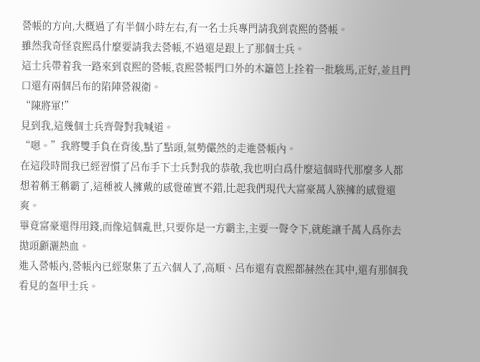營帳的方向,大概過了有半個小時左右,有一名士兵專門請我到袁熙的營帳。
雖然我奇怪袁熙爲什麼要請我去營帳,不過還是跟上了那個士兵。
這士兵帶着我一路來到袁熙的營帳,袁熙營帳門口外的木籬笆上拴着一批駿馬,正好,並且門口還有兩個呂布的陷陣營親衛。
“陳將軍!”
見到我,這幾個士兵齊聲對我喊道。
“嗯。”我將雙手負在背後,點了點頭,氣勢儼然的走進營帳內。
在這段時間我已經習慣了呂布手下士兵對我的恭敬,我也明白爲什麼這個時代那麼多人都想着稱王稱霸了,這種被人擁戴的感覺確實不錯,比起我們現代大富豪萬人簇擁的感覺還爽。
畢竟富豪還得用錢,而像這個亂世,只要你是一方霸主,主要一聲令下,就能讓千萬人爲你去拋頭顱灑熱血。
進入營帳內,營帳內已經聚集了五六個人了,高順、呂布還有袁熙都赫然在其中,還有那個我看見的盔甲士兵。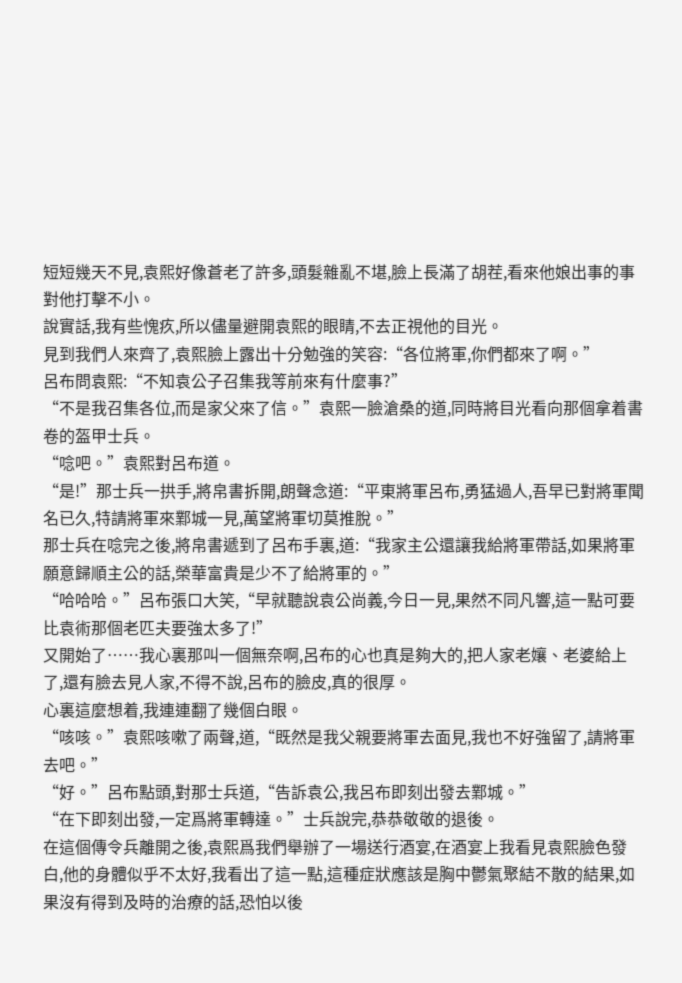短短幾天不見,袁熙好像蒼老了許多,頭髮雜亂不堪,臉上長滿了胡茬,看來他娘出事的事對他打擊不小。
說實話,我有些愧疚,所以儘量避開袁熙的眼睛,不去正視他的目光。
見到我們人來齊了,袁熙臉上露出十分勉強的笑容:“各位將軍,你們都來了啊。”
呂布問袁熙:“不知袁公子召集我等前來有什麼事?”
“不是我召集各位,而是家父來了信。”袁熙一臉滄桑的道,同時將目光看向那個拿着書卷的盔甲士兵。
“唸吧。”袁熙對呂布道。
“是!”那士兵一拱手,將帛書拆開,朗聲念道:“平東將軍呂布,勇猛過人,吾早已對將軍聞名已久,特請將軍來鄴城一見,萬望將軍切莫推脫。”
那士兵在唸完之後,將帛書遞到了呂布手裏,道:“我家主公還讓我給將軍帶話,如果將軍願意歸順主公的話,榮華富貴是少不了給將軍的。”
“哈哈哈。”呂布張口大笑,“早就聽說袁公尚義,今日一見,果然不同凡響,這一點可要比袁術那個老匹夫要強太多了!”
又開始了……我心裏那叫一個無奈啊,呂布的心也真是夠大的,把人家老孃、老婆給上了,還有臉去見人家,不得不說,呂布的臉皮,真的很厚。
心裏這麼想着,我連連翻了幾個白眼。
“咳咳。”袁熙咳嗽了兩聲,道,“既然是我父親要將軍去面見,我也不好強留了,請將軍去吧。”
“好。”呂布點頭,對那士兵道,“告訴袁公,我呂布即刻出發去鄴城。”
“在下即刻出發,一定爲將軍轉達。”士兵說完,恭恭敬敬的退後。
在這個傳令兵離開之後,袁熙爲我們舉辦了一場送行酒宴,在酒宴上我看見袁熙臉色發白,他的身體似乎不太好,我看出了這一點,這種症狀應該是胸中鬱氣聚結不散的結果,如果沒有得到及時的治療的話,恐怕以後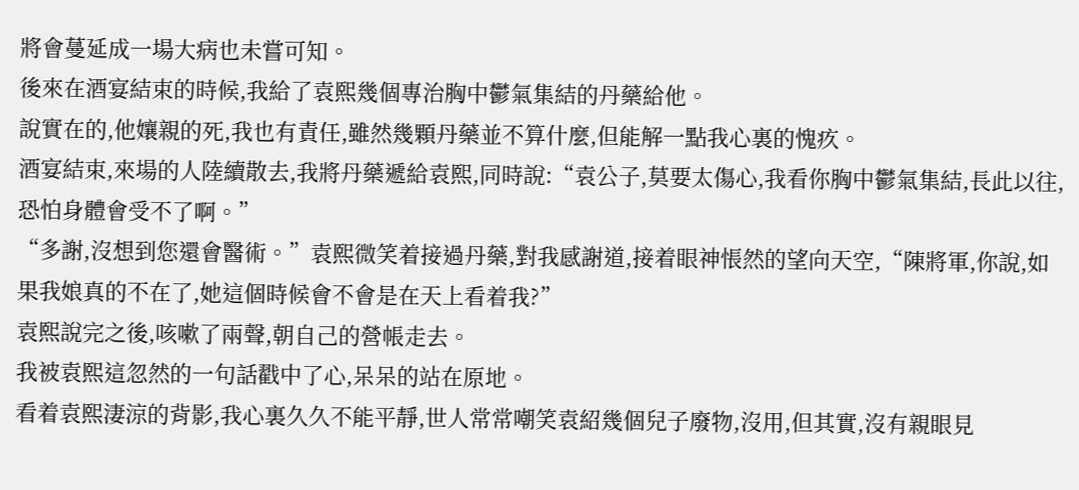將會蔓延成一場大病也未嘗可知。
後來在酒宴結束的時候,我給了袁熙幾個專治胸中鬱氣集結的丹藥給他。
說實在的,他孃親的死,我也有責任,雖然幾顆丹藥並不算什麼,但能解一點我心裏的愧疚。
酒宴結束,來場的人陸續散去,我將丹藥遞給袁熙,同時說:“袁公子,莫要太傷心,我看你胸中鬱氣集結,長此以往,恐怕身體會受不了啊。”
“多謝,沒想到您還會醫術。”袁熙微笑着接過丹藥,對我感謝道,接着眼神悵然的望向天空,“陳將軍,你說,如果我娘真的不在了,她這個時候會不會是在天上看着我?”
袁熙說完之後,咳嗽了兩聲,朝自己的營帳走去。
我被袁熙這忽然的一句話戳中了心,呆呆的站在原地。
看着袁熙淒涼的背影,我心裏久久不能平靜,世人常常嘲笑袁紹幾個兒子廢物,沒用,但其實,沒有親眼見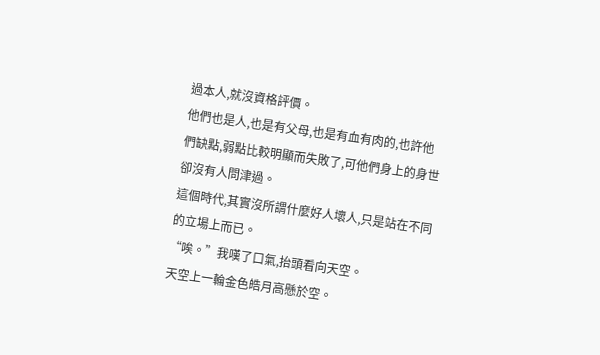過本人,就沒資格評價。
他們也是人,也是有父母,也是有血有肉的,也許他們缺點,弱點比較明顯而失敗了,可他們身上的身世卻沒有人問津過。
這個時代,其實沒所謂什麼好人壞人,只是站在不同的立場上而已。
“唉。”我嘆了口氣,抬頭看向天空。
天空上一輪金色皓月高懸於空。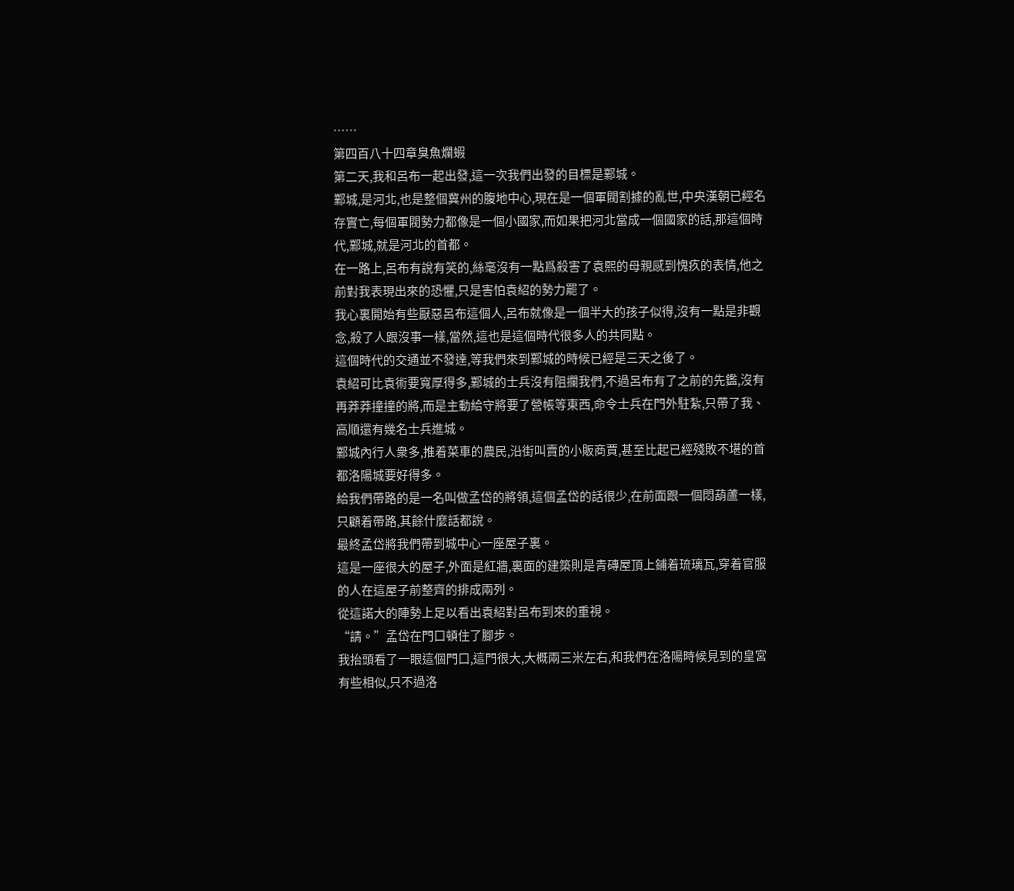……
第四百八十四章臭魚爛蝦
第二天,我和呂布一起出發,這一次我們出發的目標是鄴城。
鄴城,是河北,也是整個冀州的腹地中心,現在是一個軍閥割據的亂世,中央漢朝已經名存實亡,每個軍閥勢力都像是一個小國家,而如果把河北當成一個國家的話,那這個時代,鄴城,就是河北的首都。
在一路上,呂布有說有笑的,絲毫沒有一點爲殺害了袁熙的母親感到愧疚的表情,他之前對我表現出來的恐懼,只是害怕袁紹的勢力罷了。
我心裏開始有些厭惡呂布這個人,呂布就像是一個半大的孩子似得,沒有一點是非觀念,殺了人跟沒事一樣,當然,這也是這個時代很多人的共同點。
這個時代的交通並不發達,等我們來到鄴城的時候已經是三天之後了。
袁紹可比袁術要寬厚得多,鄴城的士兵沒有阻攔我們,不過呂布有了之前的先鑑,沒有再莽莽撞撞的將,而是主動給守將要了營帳等東西,命令士兵在門外駐紮,只帶了我、高順還有幾名士兵進城。
鄴城內行人衆多,推着菜車的農民,沿街叫賣的小販商賈,甚至比起已經殘敗不堪的首都洛陽城要好得多。
給我們帶路的是一名叫做孟岱的將領,這個孟岱的話很少,在前面跟一個悶葫蘆一樣,只顧着帶路,其餘什麼話都說。
最終孟岱將我們帶到城中心一座屋子裏。
這是一座很大的屋子,外面是紅牆,裏面的建築則是青磚屋頂上鋪着琉璃瓦,穿着官服的人在這屋子前整齊的排成兩列。
從這諾大的陣勢上足以看出袁紹對呂布到來的重視。
“請。”孟岱在門口頓住了腳步。
我抬頭看了一眼這個門口,這門很大,大概兩三米左右,和我們在洛陽時候見到的皇宮有些相似,只不過洛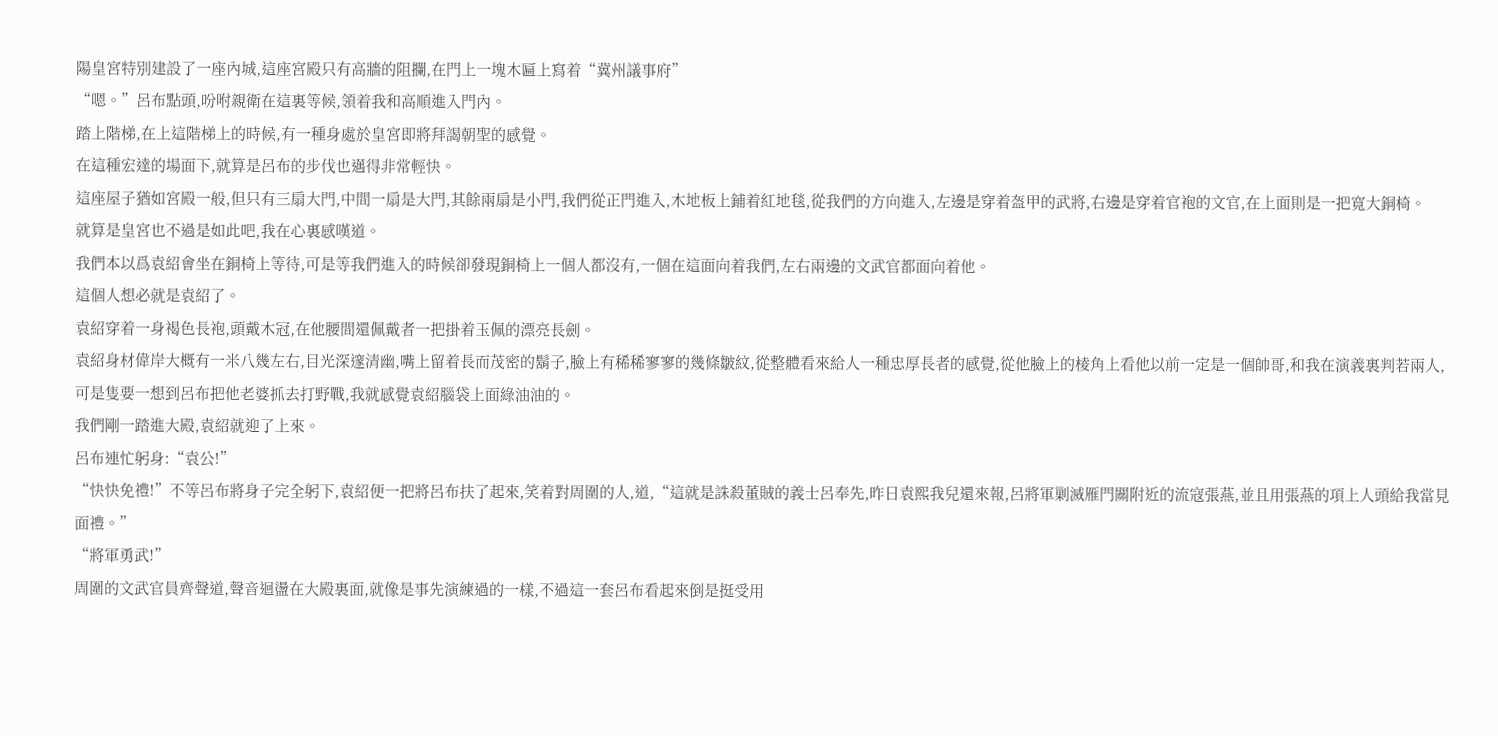陽皇宮特別建設了一座內城,這座宮殿只有高牆的阻攔,在門上一塊木匾上寫着“冀州議事府”
“嗯。”呂布點頭,吩咐親衛在這裏等候,領着我和高順進入門內。
踏上階梯,在上這階梯上的時候,有一種身處於皇宮即將拜謁朝聖的感覺。
在這種宏達的場面下,就算是呂布的步伐也邁得非常輕快。
這座屋子猶如宮殿一般,但只有三扇大門,中間一扇是大門,其餘兩扇是小門,我們從正門進入,木地板上鋪着紅地毯,從我們的方向進入,左邊是穿着盔甲的武將,右邊是穿着官袍的文官,在上面則是一把寬大銅椅。
就算是皇宮也不過是如此吧,我在心裏感嘆道。
我們本以爲袁紹會坐在銅椅上等待,可是等我們進入的時候卻發現銅椅上一個人都沒有,一個在這面向着我們,左右兩邊的文武官都面向着他。
這個人想必就是袁紹了。
袁紹穿着一身褐色長袍,頭戴木冠,在他腰間還佩戴者一把掛着玉佩的漂亮長劍。
袁紹身材偉岸大概有一米八幾左右,目光深邃清幽,嘴上留着長而茂密的鬍子,臉上有稀稀寥寥的幾條皺紋,從整體看來給人一種忠厚長者的感覺,從他臉上的棱角上看他以前一定是一個帥哥,和我在演義裏判若兩人,
可是隻要一想到呂布把他老婆抓去打野戰,我就感覺袁紹腦袋上面綠油油的。
我們剛一踏進大殿,袁紹就迎了上來。
呂布連忙躬身:“袁公!”
“快快免禮!”不等呂布將身子完全躬下,袁紹便一把將呂布扶了起來,笑着對周圍的人,道,“這就是誅殺董賊的義士呂奉先,昨日袁熙我兒還來報,呂將軍剿滅雁門關附近的流寇張燕,並且用張燕的項上人頭給我當見面禮。”
“將軍勇武!”
周圍的文武官員齊聲道,聲音迴盪在大殿裏面,就像是事先演練過的一樣,不過這一套呂布看起來倒是挺受用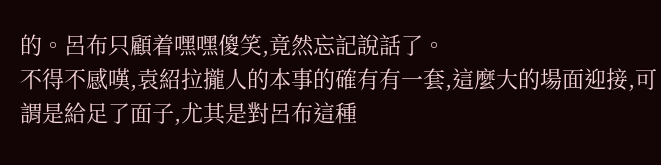的。呂布只顧着嘿嘿傻笑,竟然忘記說話了。
不得不感嘆,袁紹拉攏人的本事的確有有一套,這麼大的場面迎接,可謂是給足了面子,尤其是對呂布這種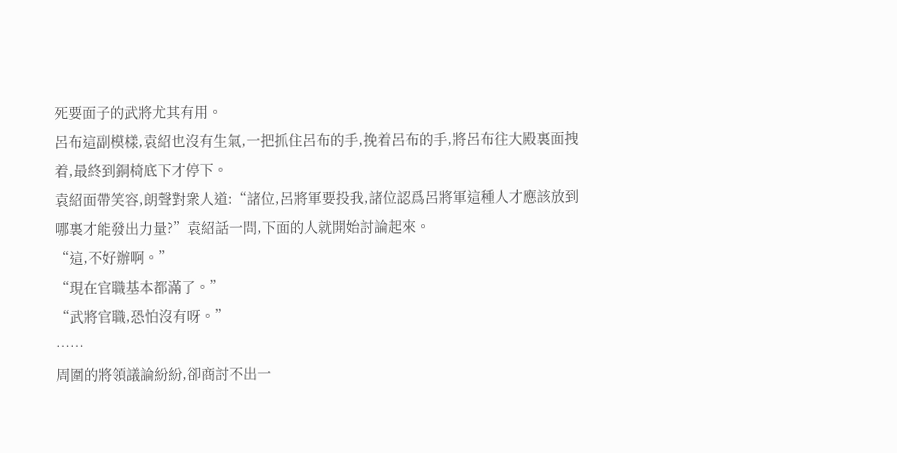死要面子的武將尤其有用。
呂布這副模樣,袁紹也沒有生氣,一把抓住呂布的手,挽着呂布的手,將呂布往大殿裏面拽着,最終到銅椅底下才停下。
袁紹面帶笑容,朗聲對衆人道:“諸位,呂將軍要投我,諸位認爲呂將軍這種人才應該放到哪裏才能發出力量?”袁紹話一問,下面的人就開始討論起來。
“這,不好辦啊。”
“現在官職基本都滿了。”
“武將官職,恐怕沒有呀。”
……
周圍的將領議論紛紛,卻商討不出一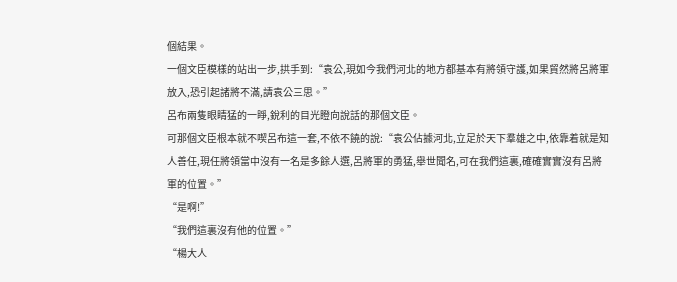個結果。
一個文臣模樣的站出一步,拱手到:“袁公,現如今我們河北的地方都基本有將領守護,如果貿然將呂將軍放入,恐引起諸將不滿,請袁公三思。”
呂布兩隻眼睛猛的一睜,銳利的目光瞪向說話的那個文臣。
可那個文臣根本就不喫呂布這一套,不依不饒的說:“袁公佔據河北,立足於天下羣雄之中,依靠着就是知人善任,現任將領當中沒有一名是多餘人選,呂將軍的勇猛,舉世聞名,可在我們這裏,確確實實沒有呂將軍的位置。”
“是啊!”
“我們這裏沒有他的位置。”
“楊大人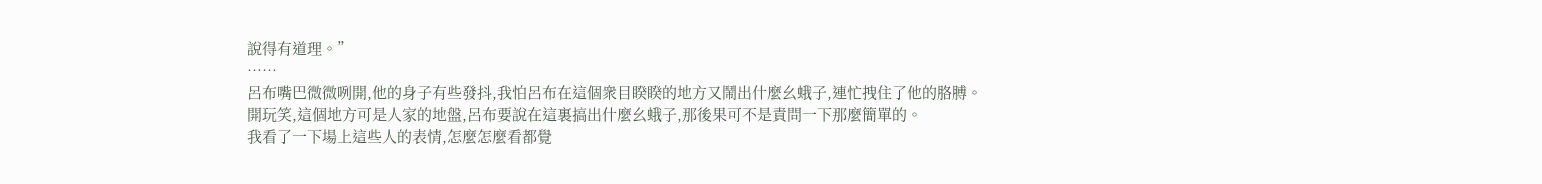說得有道理。”
……
呂布嘴巴微微咧開,他的身子有些發抖,我怕呂布在這個衆目睽睽的地方又鬧出什麼幺蛾子,連忙拽住了他的胳膊。
開玩笑,這個地方可是人家的地盤,呂布要說在這裏搞出什麼幺蛾子,那後果可不是責問一下那麼簡單的。
我看了一下場上這些人的表情,怎麼怎麼看都覺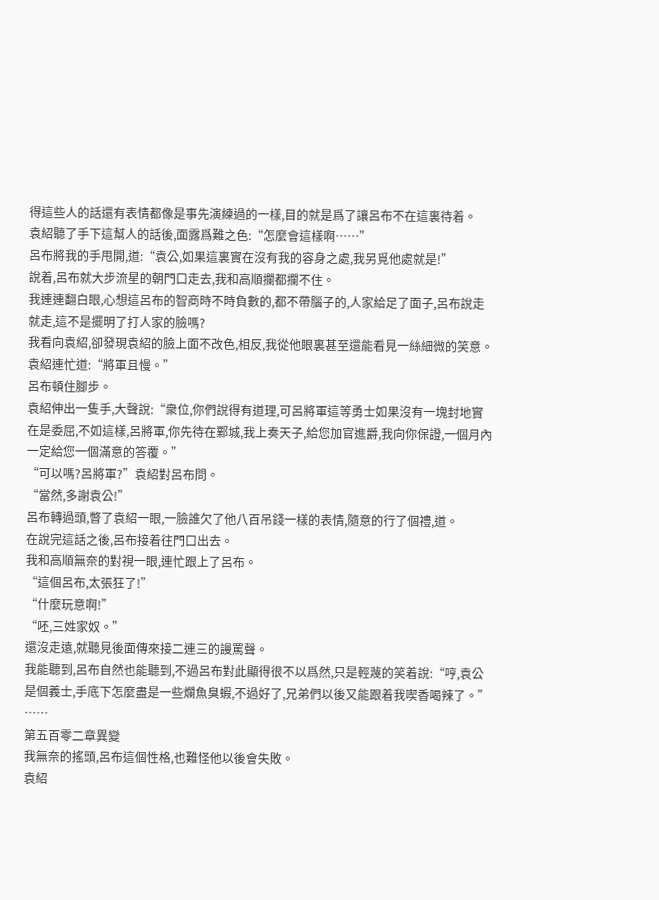得這些人的話還有表情都像是事先演練過的一樣,目的就是爲了讓呂布不在這裏待着。
袁紹聽了手下這幫人的話後,面露爲難之色:“怎麼會這樣啊……”
呂布將我的手甩開,道:“袁公,如果這裏實在沒有我的容身之處,我另覓他處就是!”
說着,呂布就大步流星的朝門口走去,我和高順攔都攔不住。
我連連翻白眼,心想這呂布的智商時不時負數的,都不帶腦子的,人家給足了面子,呂布說走就走,這不是擺明了打人家的臉嗎?
我看向袁紹,卻發現袁紹的臉上面不改色,相反,我從他眼裏甚至還能看見一絲細微的笑意。
袁紹連忙道:“將軍且慢。”
呂布頓住腳步。
袁紹伸出一隻手,大聲說:“衆位,你們說得有道理,可呂將軍這等勇士如果沒有一塊封地實在是委屈,不如這樣,呂將軍,你先待在鄴城,我上奏天子,給您加官進爵,我向你保證,一個月內一定給您一個滿意的答覆。”
“可以嗎?呂將軍?”袁紹對呂布問。
“當然,多謝袁公!”
呂布轉過頭,瞥了袁紹一眼,一臉誰欠了他八百吊錢一樣的表情,隨意的行了個禮,道。
在說完這話之後,呂布接着往門口出去。
我和高順無奈的對視一眼,連忙跟上了呂布。
“這個呂布,太張狂了!”
“什麼玩意啊!”
“呸,三姓家奴。”
還沒走遠,就聽見後面傳來接二連三的謾罵聲。
我能聽到,呂布自然也能聽到,不過呂布對此顯得很不以爲然,只是輕蔑的笑着說:“哼,袁公是個義士,手底下怎麼盡是一些爛魚臭蝦,不過好了,兄弟們以後又能跟着我喫香喝辣了。”
……
第五百零二章異變
我無奈的搖頭,呂布這個性格,也難怪他以後會失敗。
袁紹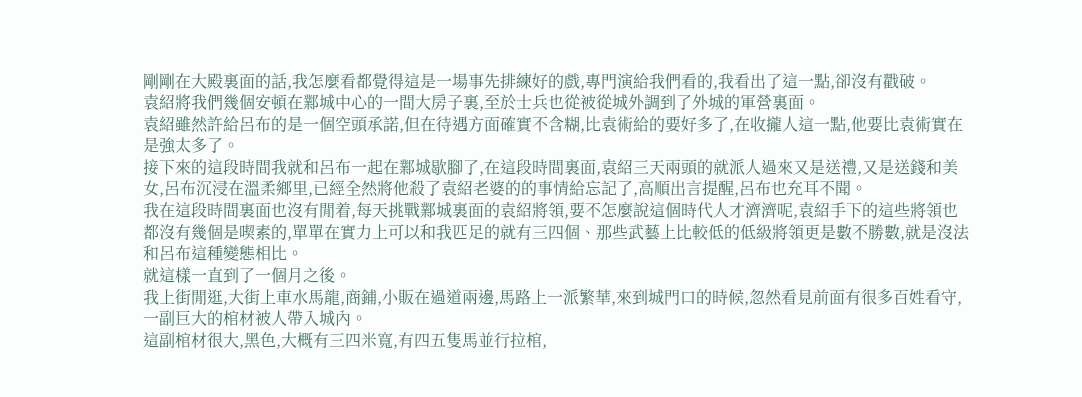剛剛在大殿裏面的話,我怎麼看都覺得這是一場事先排練好的戲,專門演給我們看的,我看出了這一點,卻沒有戳破。
袁紹將我們幾個安頓在鄴城中心的一間大房子裏,至於士兵也從被從城外調到了外城的軍營裏面。
袁紹雖然許給呂布的是一個空頭承諾,但在待遇方面確實不含糊,比袁術給的要好多了,在收攏人這一點,他要比袁術實在是強太多了。
接下來的這段時間我就和呂布一起在鄴城歇腳了,在這段時間裏面,袁紹三天兩頭的就派人過來又是送禮,又是送錢和美女,呂布沉浸在溫柔鄉里,已經全然將他殺了袁紹老婆的的事情給忘記了,高順出言提醒,呂布也充耳不聞。
我在這段時間裏面也沒有閒着,每天挑戰鄴城裏面的袁紹將領,要不怎麼說這個時代人才濟濟呢,袁紹手下的這些將領也都沒有幾個是喫素的,單單在實力上可以和我匹足的就有三四個、那些武藝上比較低的低級將領更是數不勝數,就是沒法和呂布這種變態相比。
就這樣一直到了一個月之後。
我上街閒逛,大街上車水馬龍,商鋪,小販在過道兩邊,馬路上一派繁華,來到城門口的時候,忽然看見前面有很多百姓看守,一副巨大的棺材被人帶入城內。
這副棺材很大,黑色,大概有三四米寬,有四五隻馬並行拉棺,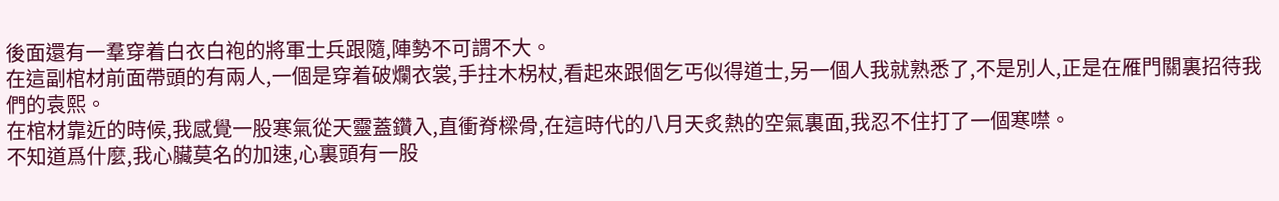後面還有一羣穿着白衣白袍的將軍士兵跟隨,陣勢不可謂不大。
在這副棺材前面帶頭的有兩人,一個是穿着破爛衣裳,手拄木柺杖,看起來跟個乞丐似得道士,另一個人我就熟悉了,不是別人,正是在雁門關裏招待我們的袁熙。
在棺材靠近的時候,我感覺一股寒氣從天靈蓋鑽入,直衝脊樑骨,在這時代的八月天炙熱的空氣裏面,我忍不住打了一個寒噤。
不知道爲什麼,我心臟莫名的加速,心裏頭有一股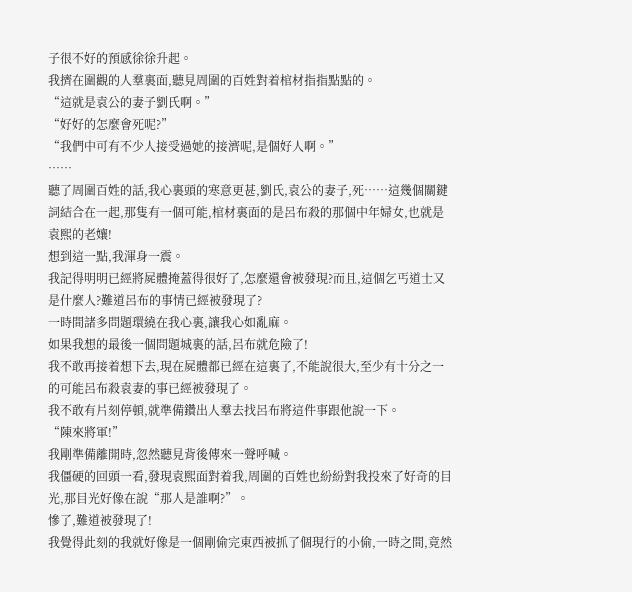子很不好的預感徐徐升起。
我擠在圍觀的人羣裏面,聽見周圍的百姓對着棺材指指點點的。
“這就是袁公的妻子劉氏啊。”
“好好的怎麼會死呢?”
“我們中可有不少人接受過她的接濟呢,是個好人啊。”
……
聽了周圍百姓的話,我心裏頭的寒意更甚,劉氏,袁公的妻子,死……這幾個關鍵詞結合在一起,那隻有一個可能,棺材裏面的是呂布殺的那個中年婦女,也就是袁熙的老孃!
想到這一點,我渾身一震。
我記得明明已經將屍體掩蓋得很好了,怎麼還會被發現?而且,這個乞丐道士又是什麼人?難道呂布的事情已經被發現了?
一時間諸多問題環繞在我心裏,讓我心如亂麻。
如果我想的最後一個問題城裏的話,呂布就危險了!
我不敢再接着想下去,現在屍體都已經在這裏了,不能說很大,至少有十分之一的可能呂布殺袁妻的事已經被發現了。
我不敢有片刻停頓,就準備鑽出人羣去找呂布將這件事跟他說一下。
“陳來將軍!”
我剛準備離開時,忽然聽見背後傳來一聲呼喊。
我僵硬的回頭一看,發現袁熙面對着我,周圍的百姓也紛紛對我投來了好奇的目光,那目光好像在說“那人是誰啊?”。
慘了,難道被發現了!
我覺得此刻的我就好像是一個剛偷完東西被抓了個現行的小偷,一時之間,竟然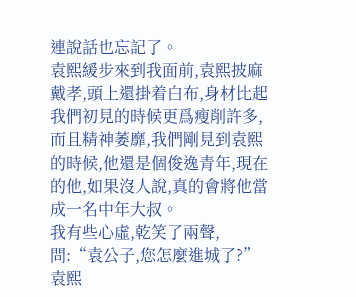連說話也忘記了。
袁熙緩步來到我面前,袁熙披麻戴孝,頭上還掛着白布,身材比起我們初見的時候更爲瘦削許多,而且精神萎靡,我們剛見到袁熙的時候,他還是個俊逸青年,現在的他,如果沒人說,真的會將他當成一名中年大叔。
我有些心虛,乾笑了兩聲,問:“袁公子,您怎麼進城了?”
袁熙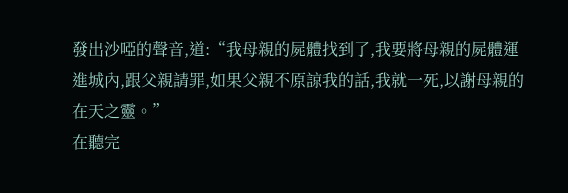發出沙啞的聲音,道:“我母親的屍體找到了,我要將母親的屍體運進城內,跟父親請罪,如果父親不原諒我的話,我就一死,以謝母親的在天之靈。”
在聽完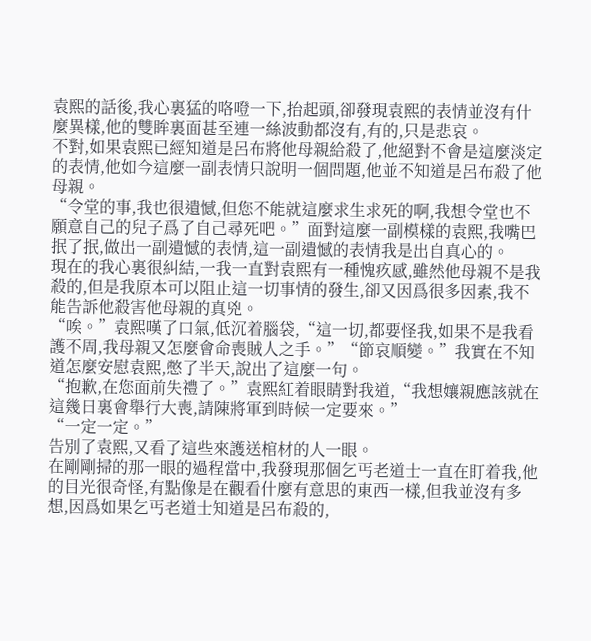袁熙的話後,我心裏猛的咯噔一下,抬起頭,卻發現袁熙的表情並沒有什麼異樣,他的雙眸裏面甚至連一絲波動都沒有,有的,只是悲哀。
不對,如果袁熙已經知道是呂布將他母親給殺了,他絕對不會是這麼淡定的表情,他如今這麼一副表情只說明一個問題,他並不知道是呂布殺了他母親。
“令堂的事,我也很遺憾,但您不能就這麼求生求死的啊,我想令堂也不願意自己的兒子爲了自己尋死吧。”面對這麼一副模樣的袁熙,我嘴巴抿了抿,做出一副遺憾的表情,這一副遺憾的表情我是出自真心的。
現在的我心裏很糾結,一我一直對袁熙有一種愧疚感,雖然他母親不是我殺的,但是我原本可以阻止這一切事情的發生,卻又因爲很多因素,我不能告訴他殺害他母親的真兇。
“唉。”袁熙嘆了口氣,低沉着腦袋,“這一切,都要怪我,如果不是我看護不周,我母親又怎麼會命喪賊人之手。”“節哀順變。”我實在不知道怎麼安慰袁熙,憋了半天,說出了這麼一句。
“抱歉,在您面前失禮了。”袁熙紅着眼睛對我道,“我想孃親應該就在這幾日裏會舉行大喪,請陳將軍到時候一定要來。”
“一定一定。”
告別了袁熙,又看了這些來護送棺材的人一眼。
在剛剛掃的那一眼的過程當中,我發現那個乞丐老道士一直在盯着我,他的目光很奇怪,有點像是在觀看什麼有意思的東西一樣,但我並沒有多想,因爲如果乞丐老道士知道是呂布殺的,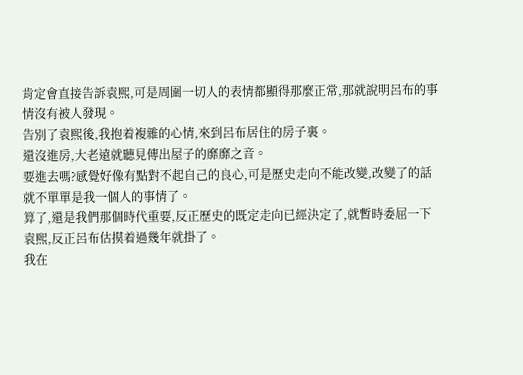肯定會直接告訴袁熙,可是周圍一切人的表情都顯得那麼正常,那就說明呂布的事情沒有被人發現。
告別了袁熙後,我抱着複雜的心情,來到呂布居住的房子裏。
還沒進房,大老遠就聽見傳出屋子的靡靡之音。
要進去嗎?感覺好像有點對不起自己的良心,可是歷史走向不能改變,改變了的話就不單單是我一個人的事情了。
算了,還是我們那個時代重要,反正歷史的既定走向已經決定了,就暫時委屈一下袁熙,反正呂布估摸着過幾年就掛了。
我在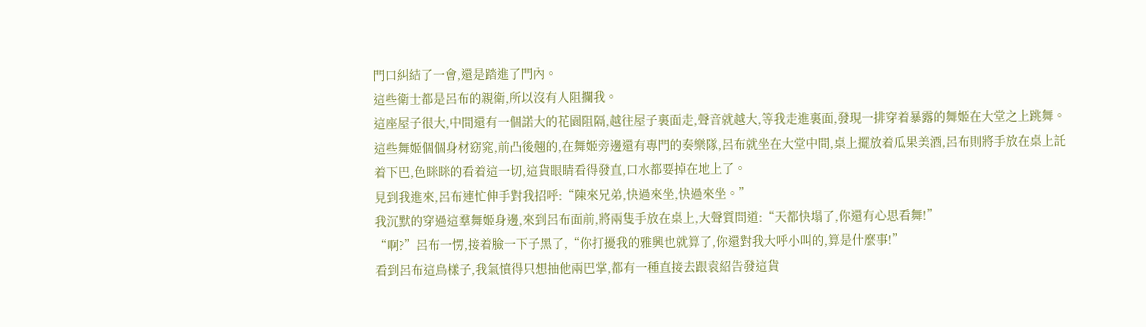門口糾結了一會,還是踏進了門內。
這些衛士都是呂布的親衛,所以沒有人阻攔我。
這座屋子很大,中間還有一個諾大的花園阻隔,越往屋子裏面走,聲音就越大,等我走進裏面,發現一排穿着暴露的舞姬在大堂之上跳舞。
這些舞姬個個身材窈窕,前凸後翹的,在舞姬旁邊還有專門的奏樂隊,呂布就坐在大堂中間,桌上擺放着瓜果美酒,呂布則將手放在桌上託着下巴,色眯眯的看着這一切,這貨眼睛看得發直,口水都要掉在地上了。
見到我進來,呂布連忙伸手對我招呼:“陳來兄弟,快過來坐,快過來坐。”
我沉默的穿過這羣舞姬身邊,來到呂布面前,將兩隻手放在桌上,大聲質問道:“天都快塌了,你還有心思看舞!”
“啊?”呂布一愣,接着臉一下子黑了,“你打擾我的雅興也就算了,你還對我大呼小叫的,算是什麼事!”
看到呂布這鳥樣子,我氣憤得只想抽他兩巴掌,都有一種直接去跟袁紹告發這貨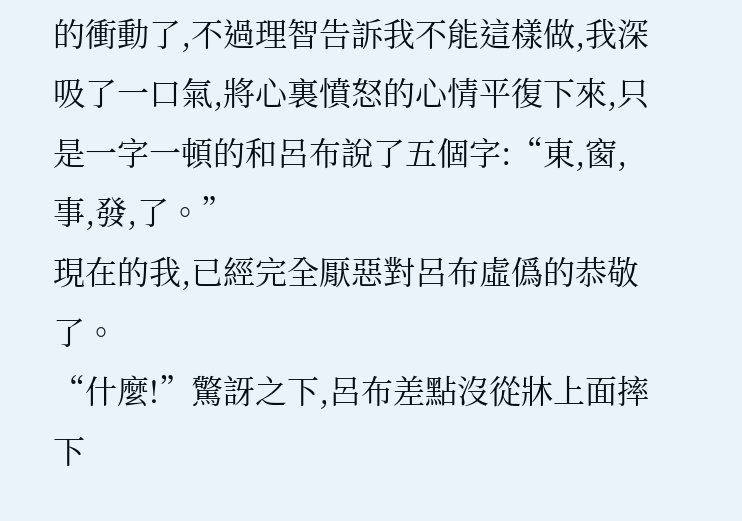的衝動了,不過理智告訴我不能這樣做,我深吸了一口氣,將心裏憤怒的心情平復下來,只是一字一頓的和呂布說了五個字:“東,窗,事,發,了。”
現在的我,已經完全厭惡對呂布虛僞的恭敬了。
“什麼!”驚訝之下,呂布差點沒從牀上面摔下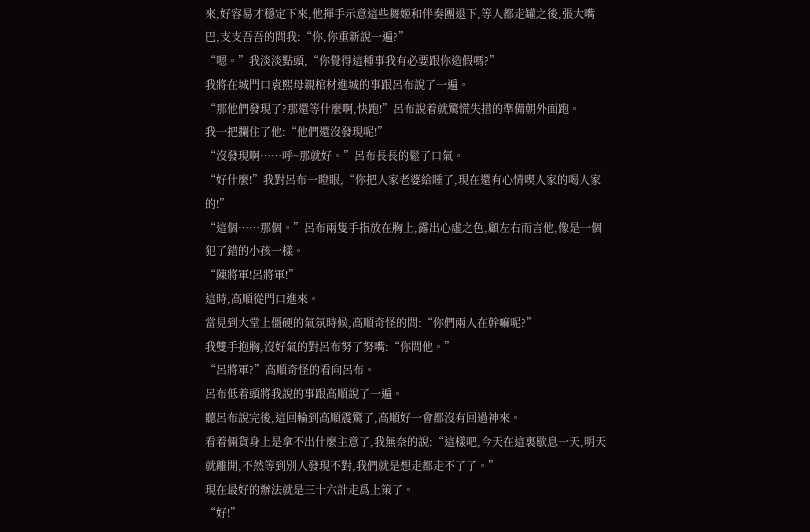來,好容易才穩定下來,他揮手示意這些舞姬和伴奏團退下,等人都走罐之後,張大嘴巴,支支吾吾的問我:“你,你重新說一遍?”
“嗯。”我淡淡點頭,“你覺得這種事我有必要跟你造假嗎?”
我將在城門口袁熙母親棺材進城的事跟呂布說了一遍。
“那他們發現了?那還等什麼啊,快跑!”呂布說着就驚慌失措的準備朝外面跑。
我一把攔住了他:“他們還沒發現呢!”
“沒發現啊……呼~那就好。”呂布長長的鬆了口氣。
“好什麼!”我對呂布一瞪眼,“你把人家老婆給睡了,現在還有心情喫人家的喝人家的!”
“這個……那個。”呂布兩隻手指放在胸上,露出心虛之色,顧左右而言他,像是一個犯了錯的小孩一樣。
“陳將軍!呂將軍!”
這時,高順從門口進來。
當見到大堂上僵硬的氣氛時候,高順奇怪的問:“你們兩人在幹嘛呢?”
我雙手抱胸,沒好氣的對呂布努了努嘴:“你問他。”
“呂將軍?”高順奇怪的看向呂布。
呂布低着頭將我說的事跟高順說了一遍。
聽呂布說完後,這回輪到高順震驚了,高順好一會都沒有回過神來。
看着倆貨身上是拿不出什麼主意了,我無奈的說:“這樣吧,今天在這裏歇息一天,明天就離開,不然等到別人發現不對,我們就是想走都走不了了。”
現在最好的辦法就是三十六計走爲上策了。
“好!”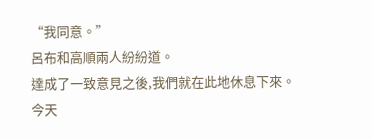“我同意。”
呂布和高順兩人紛紛道。
達成了一致意見之後,我們就在此地休息下來。
今天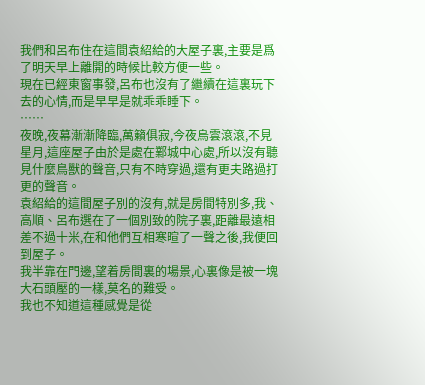我們和呂布住在這間袁紹給的大屋子裏,主要是爲了明天早上離開的時候比較方便一些。
現在已經東窗事發,呂布也沒有了繼續在這裏玩下去的心情,而是早早是就乖乖睡下。
……
夜晚,夜幕漸漸降臨,萬籟俱寂,今夜烏雲滾滾,不見星月,這座屋子由於是處在鄴城中心處,所以沒有聽見什麼鳥獸的聲音,只有不時穿過,還有更夫路過打更的聲音。
袁紹給的這間屋子別的沒有,就是房間特別多,我、高順、呂布選在了一個別致的院子裏,距離最遠相差不過十米,在和他們互相寒暄了一聲之後,我便回到屋子。
我半靠在門邊,望着房間裏的場景,心裏像是被一塊大石頭壓的一樣,莫名的難受。
我也不知道這種感覺是從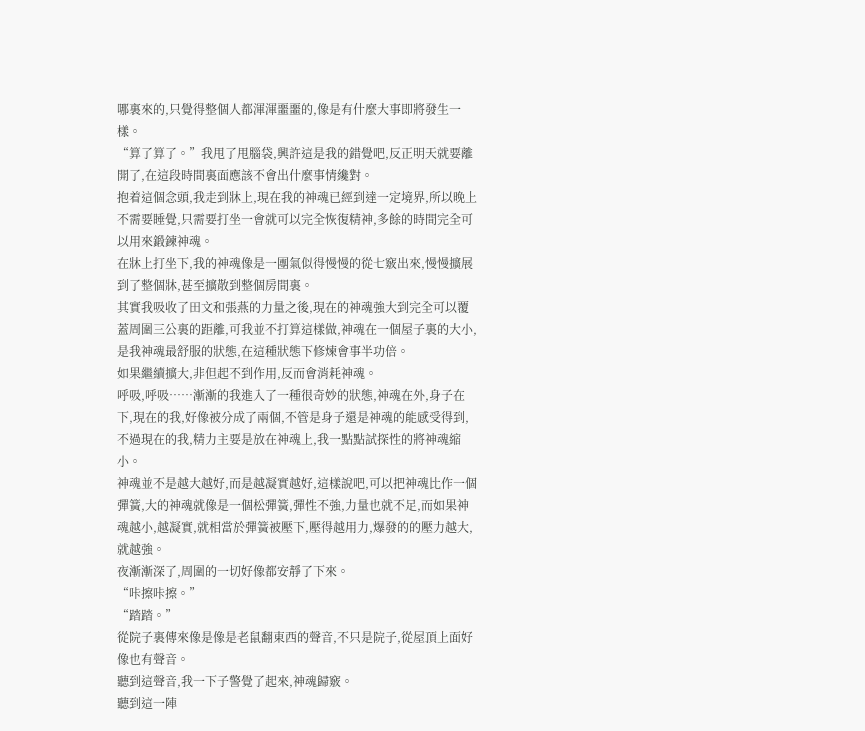哪裏來的,只覺得整個人都渾渾噩噩的,像是有什麼大事即將發生一樣。
“算了算了。”我甩了甩腦袋,興許這是我的錯覺吧,反正明天就要離開了,在這段時間裏面應該不會出什麼事情纔對。
抱着這個念頭,我走到牀上,現在我的神魂已經到達一定境界,所以晚上不需要睡覺,只需要打坐一會就可以完全恢復精神,多餘的時間完全可以用來鍛鍊神魂。
在牀上打坐下,我的神魂像是一團氣似得慢慢的從七竅出來,慢慢擴展到了整個牀,甚至擴散到整個房間裏。
其實我吸收了田文和張燕的力量之後,現在的神魂強大到完全可以覆蓋周圍三公裏的距離,可我並不打算這樣做,神魂在一個屋子裏的大小,是我神魂最舒服的狀態,在這種狀態下修煉會事半功倍。
如果繼續擴大,非但起不到作用,反而會消耗神魂。
呼吸,呼吸……漸漸的我進入了一種很奇妙的狀態,神魂在外,身子在下,現在的我,好像被分成了兩個,不管是身子還是神魂的能感受得到,不過現在的我,精力主要是放在神魂上,我一點點試探性的將神魂縮小。
神魂並不是越大越好,而是越凝實越好,這樣說吧,可以把神魂比作一個彈簧,大的神魂就像是一個松彈簧,彈性不強,力量也就不足,而如果神魂越小,越凝實,就相當於彈簧被壓下,壓得越用力,爆發的的壓力越大,就越強。
夜漸漸深了,周圍的一切好像都安靜了下來。
“咔擦咔擦。”
“踏踏。”
從院子裏傳來像是像是老鼠翻東西的聲音,不只是院子,從屋頂上面好像也有聲音。
聽到這聲音,我一下子警覺了起來,神魂歸竅。
聽到這一陣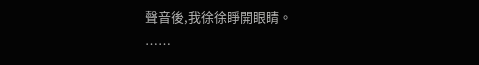聲音後,我徐徐睜開眼睛。
……